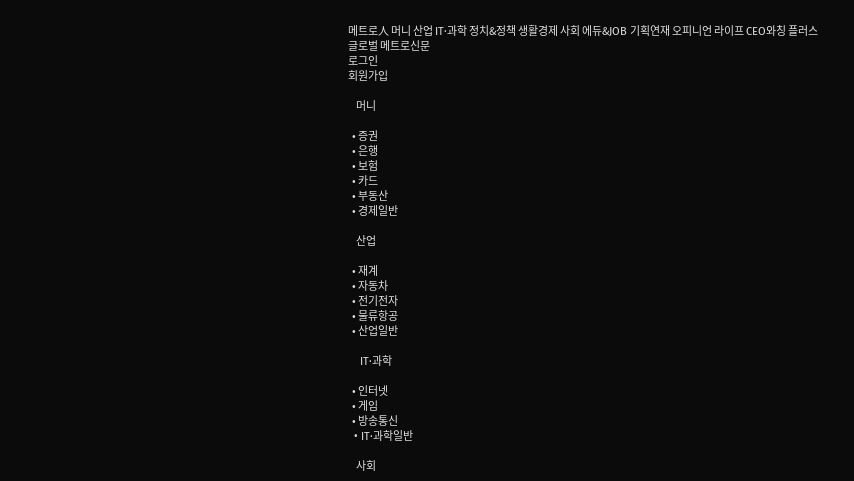메트로人 머니 산업 IT·과학 정치&정책 생활경제 사회 에듀&JOB 기획연재 오피니언 라이프 CEO와칭 플러스
글로벌 메트로신문
로그인
회원가입

    머니

  • 증권
  • 은행
  • 보험
  • 카드
  • 부동산
  • 경제일반

    산업

  • 재계
  • 자동차
  • 전기전자
  • 물류항공
  • 산업일반

    IT·과학

  • 인터넷
  • 게임
  • 방송통신
  • IT·과학일반

    사회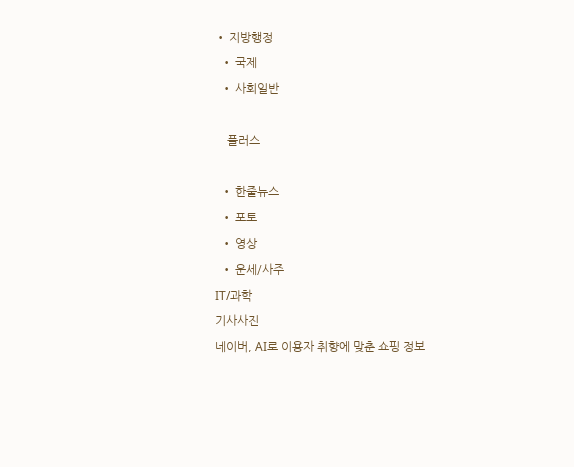• 지방행정
  • 국제
  • 사회일반

    플러스

  • 한줄뉴스
  • 포토
  • 영상
  • 운세/사주
IT/과학
기사사진
네이버, AI로 이용자 취향에 맞춘 쇼핑 정보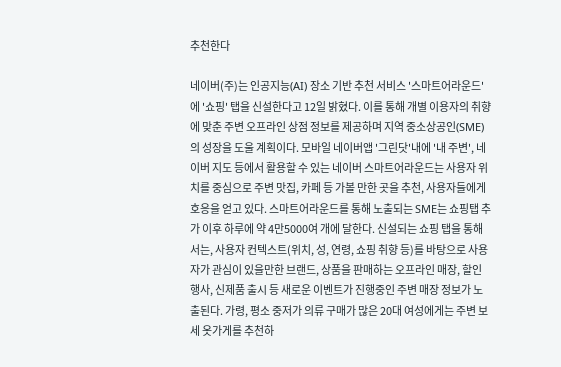추천한다

네이버(주)는 인공지능(AI) 장소 기반 추천 서비스 '스마트어라운드'에 '쇼핑' 탭을 신설한다고 12일 밝혔다. 이를 통해 개별 이용자의 취향에 맞춘 주변 오프라인 상점 정보를 제공하며 지역 중소상공인(SME)의 성장을 도울 계획이다. 모바일 네이버앱 '그린닷'내에 '내 주변', 네이버 지도 등에서 활용할 수 있는 네이버 스마트어라운드는 사용자 위치를 중심으로 주변 맛집, 카페 등 가볼 만한 곳을 추천, 사용자들에게 호응을 얻고 있다. 스마트어라운드를 통해 노출되는 SME는 쇼핑탭 추가 이후 하루에 약 4만5000여 개에 달한다. 신설되는 쇼핑 탭을 통해서는, 사용자 컨텍스트(위치, 성, 연령, 쇼핑 취향 등)를 바탕으로 사용자가 관심이 있을만한 브랜드, 상품을 판매하는 오프라인 매장, 할인 행사, 신제품 출시 등 새로운 이벤트가 진행중인 주변 매장 정보가 노출된다. 가령, 평소 중저가 의류 구매가 많은 20대 여성에게는 주변 보세 옷가게를 추천하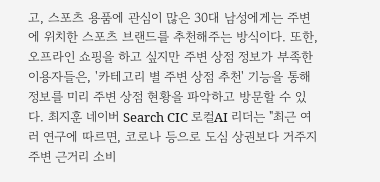고, 스포츠 용품에 관심이 많은 30대 남성에게는 주변에 위치한 스포츠 브랜드를 추천해주는 방식이다. 또한, 오프라인 쇼핑을 하고 싶지만 주변 상점 정보가 부족한 이용자들은, '카테고리 별 주변 상점 추천' 기능을 통해 정보를 미리 주변 상점 현황을 파악하고 방문할 수 있다. 최지훈 네이버 Search CIC 로컬AI 리더는 "최근 여러 연구에 따르면, 코로나 등으로 도심 상권보다 거주지 주변 근거리 소비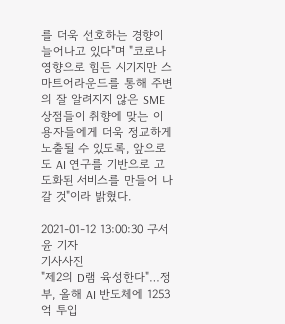를 더욱 선호하는 경향이 늘어나고 있다"며 "코로나 영향으로 힘든 시기지만 스마트어라운드를 통해 주변의 잘 알려지지 않은 SME 상점들이 취향에 맞는 이용자들에게 더욱 정교하게 노출될 수 있도록, 앞으로도 AI 연구를 기반으로 고도화된 서비스를 만들어 나갈 것"이라 밝혔다.

2021-01-12 13:00:30 구서윤 기자
기사사진
"제2의 D램 육성한다"…정부, 올해 AI 반도체에 1253억 투입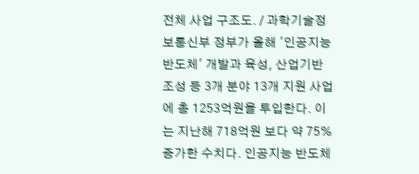전체 사업 구조도. / 과학기술정보통신부 정부가 올해 '인공지능 반도체' 개발과 육성, 산업기반 조성 등 3개 분야 13개 지원 사업에 총 1253억원을 투입한다. 이는 지난해 718억원 보다 약 75% 증가한 수치다. 인공지능 반도체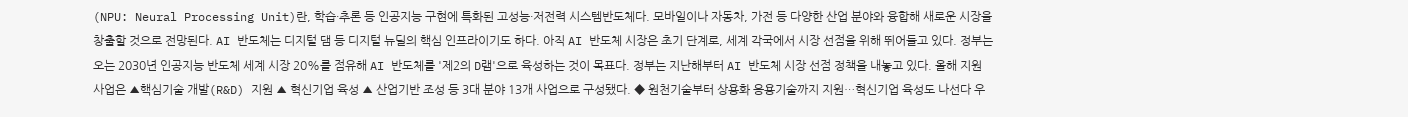(NPU: Neural Processing Unit)란, 학습·추론 등 인공지능 구현에 특화된 고성능·저전력 시스템반도체다. 모바일이나 자동차, 가전 등 다양한 산업 분야와 융합해 새로운 시장을 창출할 것으로 전망된다. AI 반도체는 디지털 댐 등 디지털 뉴딜의 핵심 인프라이기도 하다. 아직 AI 반도체 시장은 초기 단계로, 세계 각국에서 시장 선점을 위해 뛰어들고 있다. 정부는 오는 2030년 인공지능 반도체 세계 시장 20%를 점유해 AI 반도체를 '제2의 D램'으로 육성하는 것이 목표다. 정부는 지난해부터 AI 반도체 시장 선점 정책을 내놓고 있다. 올해 지원 사업은 ▲핵심기술 개발(R&D) 지원 ▲ 혁신기업 육성 ▲ 산업기반 조성 등 3대 분야 13개 사업으로 구성됐다. ◆ 원천기술부터 상용화 응용기술까지 지원…혁신기업 육성도 나선다 우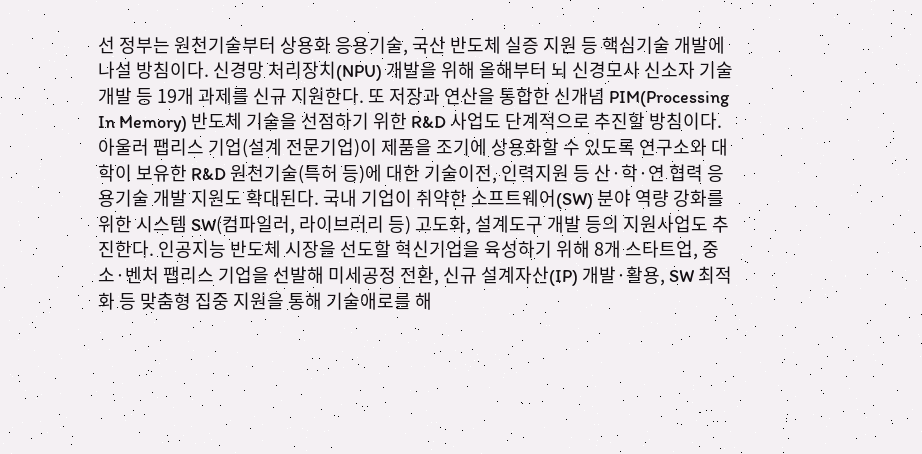선 정부는 원천기술부터 상용화 응용기술, 국산 반도체 실증 지원 등 핵심기술 개발에 나설 방침이다. 신경망 처리장치(NPU) 개발을 위해 올해부터 뇌 신경모사 신소자 기술 개발 등 19개 과제를 신규 지원한다. 또 저장과 연산을 통합한 신개념 PIM(Processing In Memory) 반도체 기술을 선점하기 위한 R&D 사업도 단계적으로 추진할 방침이다. 아울러 팹리스 기업(설계 전문기업)이 제품을 조기에 상용화할 수 있도록 연구소와 대학이 보유한 R&D 원천기술(특허 등)에 대한 기술이전, 인력지원 등 산·학·연 협력 응용기술 개발 지원도 확대된다. 국내 기업이 취약한 소프트웨어(SW) 분야 역량 강화를 위한 시스템 SW(컴파일러, 라이브러리 등) 고도화, 설계도구 개발 등의 지원사업도 추진한다. 인공지능 반도체 시장을 선도할 혁신기업을 육성하기 위해 8개 스타트업, 중소·벤처 팹리스 기업을 선발해 미세공정 전환, 신규 설계자산(IP) 개발·활용, SW 최적화 등 맞춤형 집중 지원을 통해 기술애로를 해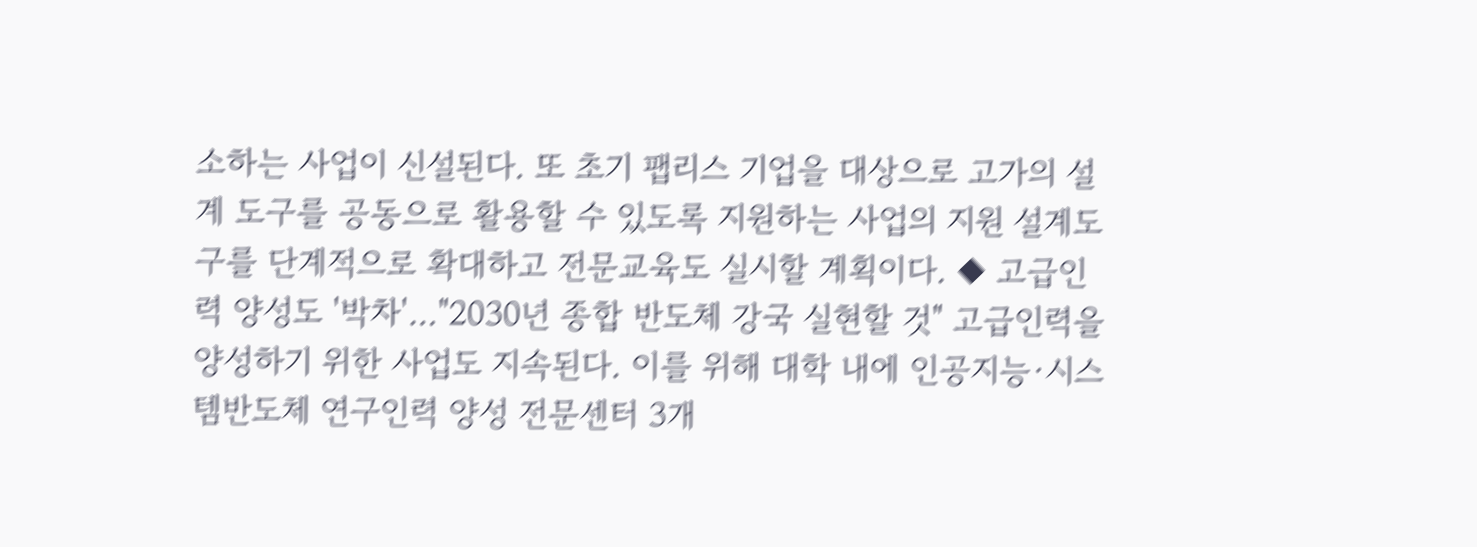소하는 사업이 신설된다. 또 초기 팹리스 기업을 대상으로 고가의 설계 도구를 공동으로 활용할 수 있도록 지원하는 사업의 지원 설계도구를 단계적으로 확대하고 전문교육도 실시할 계획이다. ◆ 고급인력 양성도 '박차'…"2030년 종합 반도체 강국 실현할 것" 고급인력을 양성하기 위한 사업도 지속된다. 이를 위해 대학 내에 인공지능·시스템반도체 연구인력 양성 전문센터 3개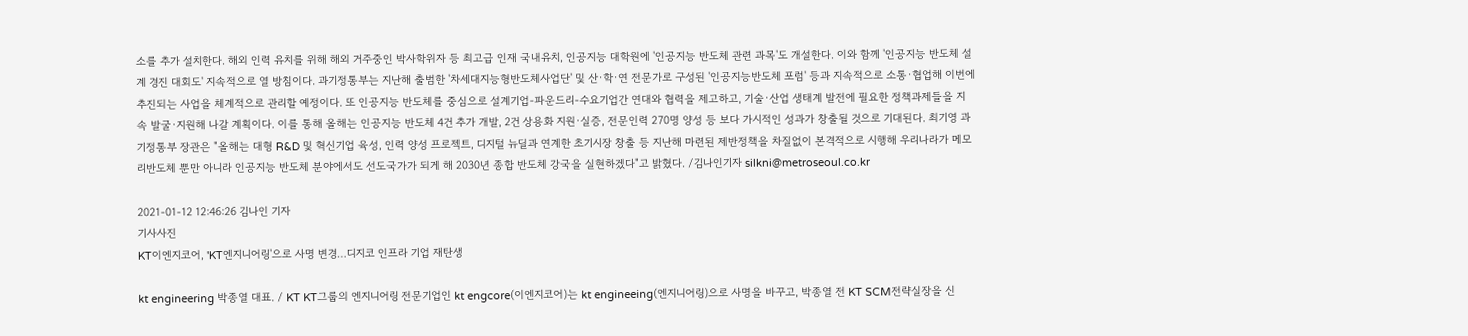소를 추가 설치한다. 해외 인력 유치를 위해 해외 거주중인 박사학위자 등 최고급 인재 국내유치, 인공지능 대학원에 '인공지능 반도체 관련 과목'도 개설한다. 이와 함께 '인공지능 반도체 설계 경진 대회도' 지속적으로 열 방침이다. 과기정통부는 지난해 출범한 '차세대지능형반도체사업단' 및 산·학·연 전문가로 구성된 '인공지능반도체 포럼' 등과 지속적으로 소통·협업해 이번에 추진되는 사업을 체계적으로 관리할 예정이다. 또 인공지능 반도체를 중심으로 설계기업-파운드리-수요기업간 연대와 협력을 제고하고, 기술·산업 생태계 발전에 필요한 정책과제들을 지속 발굴·지원해 나갈 계획이다. 이를 통해 올해는 인공지능 반도체 4건 추가 개발, 2건 상용화 지원·실증, 전문인력 270명 양성 등 보다 가시적인 성과가 창출될 것으로 기대된다. 최기영 과기정통부 장관은 "올해는 대형 R&D 및 혁신기업 육성, 인력 양성 프로젝트, 디지털 뉴딜과 연계한 초기시장 창출 등 지난해 마련된 제반정책을 차질없이 본격적으로 시행해 우리나라가 메모리반도체 뿐만 아니라 인공지능 반도체 분야에서도 선도국가가 되게 해 2030년 종합 반도체 강국을 실현하겠다"고 밝혔다. /김나인기자 silkni@metroseoul.co.kr

2021-01-12 12:46:26 김나인 기자
기사사진
KT이엔지코어, 'KT엔지니어링'으로 사명 변경…디지코 인프라 기업 재탄생

kt engineering 박종열 대표. / KT KT그룹의 엔지니어링 전문기업인 kt engcore(이엔지코어)는 kt engineeing(엔지니어링)으로 사명을 바꾸고, 박종열 전 KT SCM전략실장을 신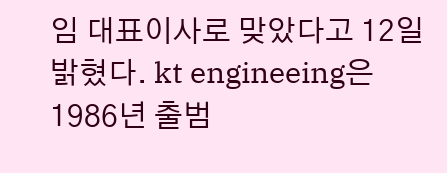임 대표이사로 맞았다고 12일 밝혔다. kt engineeing은 1986년 출범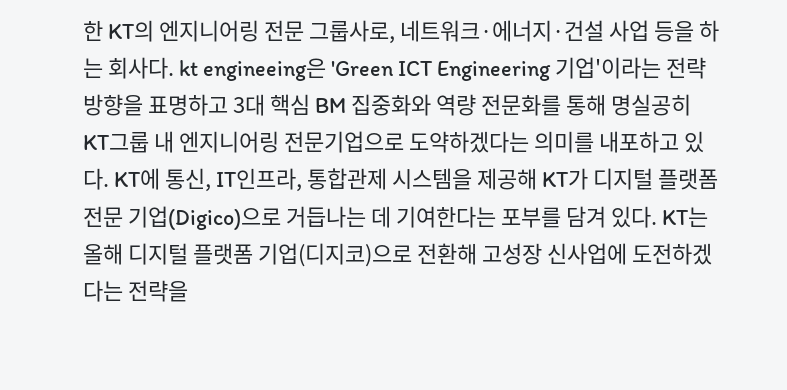한 KT의 엔지니어링 전문 그룹사로, 네트워크·에너지·건설 사업 등을 하는 회사다. kt engineeing은 'Green ICT Engineering 기업'이라는 전략방향을 표명하고 3대 핵심 BM 집중화와 역량 전문화를 통해 명실공히 KT그룹 내 엔지니어링 전문기업으로 도약하겠다는 의미를 내포하고 있다. KT에 통신, IT인프라, 통합관제 시스템을 제공해 KT가 디지털 플랫폼 전문 기업(Digico)으로 거듭나는 데 기여한다는 포부를 담겨 있다. KT는 올해 디지털 플랫폼 기업(디지코)으로 전환해 고성장 신사업에 도전하겠다는 전략을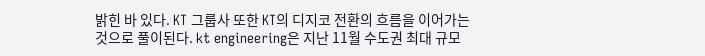밝힌 바 있다. KT 그룹사 또한 KT의 디지코 전환의 흐름을 이어가는 것으로 풀이된다. kt engineering은 지난 11월 수도권 최대 규모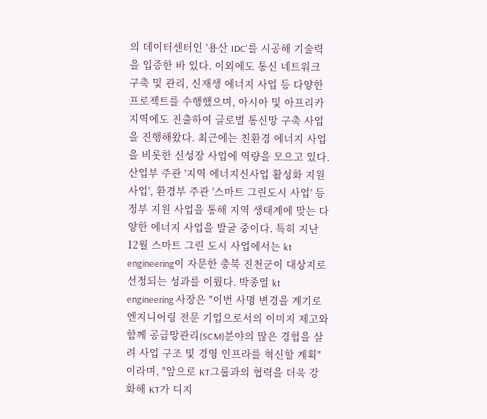의 데이터센터인 '용산 IDC'를 시공해 기술력을 입증한 바 있다. 이외에도 통신 네트워크 구축 및 관리, 신재생 에너지 사업 등 다양한 프로젝트를 수행했으며, 아시아 및 아프리카 지역에도 진출하여 글로벌 통신망 구축 사업을 진행해왔다. 최근에는 친환경 에너지 사업을 비롯한 신성장 사업에 역량을 모으고 있다. 산업부 주관 '지역 에너지신사업 활성화 지원사업', 환경부 주관 '스마트 그린도시 사업' 등 정부 지원 사업을 통해 지역 생태계에 맞는 다양한 에너지 사업을 발굴 중이다. 특히 지난 12월 스마트 그린 도시 사업에서는 kt engineering이 자문한 충북 진천군이 대상지로 선정되는 성과를 이뤘다. 박종열 kt engineering 사장은 "이번 사명 변경을 계기로 엔지니어링 전문 기업으로서의 이미지 제고와 함께 공급망관리(SCM)분야의 많은 경험을 살려 사업 구조 및 경영 인프라를 혁신할 계획"이라며, "앞으로 KT그룹과의 협력을 더욱 강화해 KT가 디지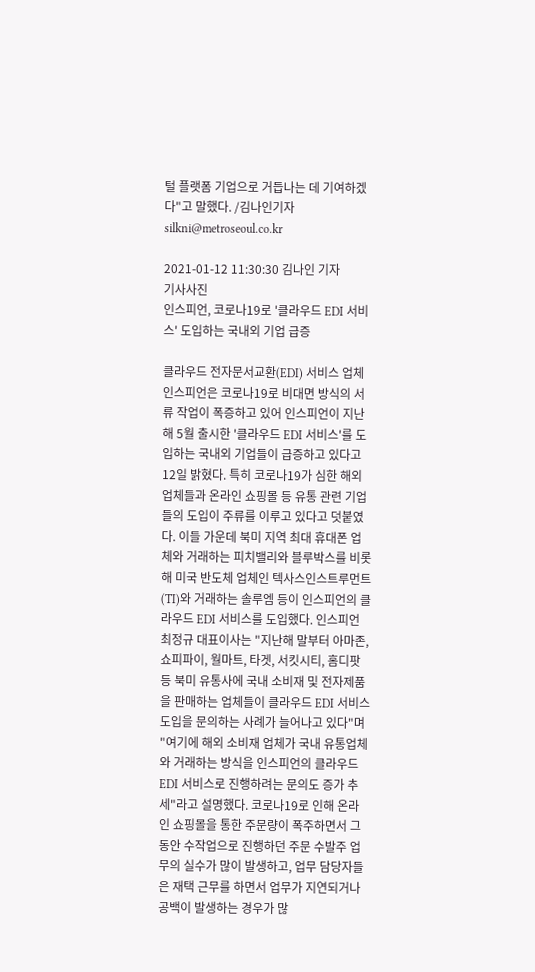털 플랫폼 기업으로 거듭나는 데 기여하겠다"고 말했다. /김나인기자 silkni@metroseoul.co.kr

2021-01-12 11:30:30 김나인 기자
기사사진
인스피언, 코로나19로 '클라우드 EDI 서비스' 도입하는 국내외 기업 급증

클라우드 전자문서교환(EDI) 서비스 업체 인스피언은 코로나19로 비대면 방식의 서류 작업이 폭증하고 있어 인스피언이 지난해 5월 출시한 '클라우드 EDI 서비스'를 도입하는 국내외 기업들이 급증하고 있다고 12일 밝혔다. 특히 코로나19가 심한 해외 업체들과 온라인 쇼핑몰 등 유통 관련 기업들의 도입이 주류를 이루고 있다고 덧붙였다. 이들 가운데 북미 지역 최대 휴대폰 업체와 거래하는 피치밸리와 블루박스를 비롯해 미국 반도체 업체인 텍사스인스트루먼트(TI)와 거래하는 솔루엠 등이 인스피언의 클라우드 EDI 서비스를 도입했다. 인스피언 최정규 대표이사는 "지난해 말부터 아마존, 쇼피파이, 월마트, 타겟, 서킷시티, 홈디팟 등 북미 유통사에 국내 소비재 및 전자제품을 판매하는 업체들이 클라우드 EDI 서비스 도입을 문의하는 사례가 늘어나고 있다"며 "여기에 해외 소비재 업체가 국내 유통업체와 거래하는 방식을 인스피언의 클라우드 EDI 서비스로 진행하려는 문의도 증가 추세"라고 설명했다. 코로나19로 인해 온라인 쇼핑몰을 통한 주문량이 폭주하면서 그동안 수작업으로 진행하던 주문 수발주 업무의 실수가 많이 발생하고, 업무 담당자들은 재택 근무를 하면서 업무가 지연되거나 공백이 발생하는 경우가 많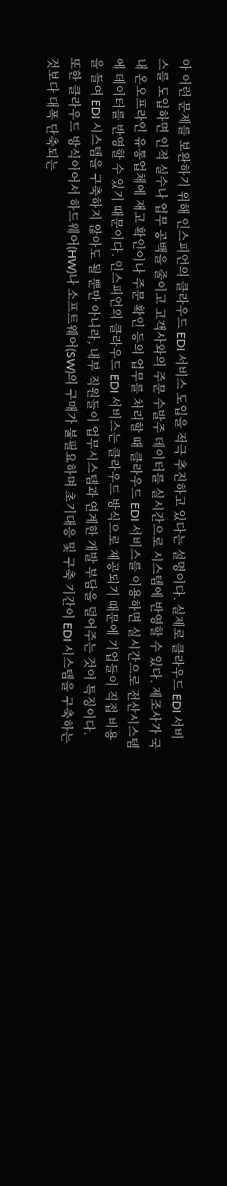아 이런 문제를 보완하기 위해 인스피언의 클라우드 EDI 서비스 도입을 적극 추진하고 있다는 설명이다. 실제로 클라우드 EDI 서비스를 도입하면 인적 실수나 업무 공백을 줄이고 고객사와의 주문 수발주 데이터를 실시간으로 시스템에 반영할 수 있다. 제조사가 국내 온오프라인 유통업체에 재고 확인이나 주문 확인 등의 업무를 처리할 때 클라우드 EDI 서비스를 이용하면 실시간으로 전산시스템에 데이터를 반영할 수 있기 때문이다. 인스피언의 클라우드 EDI 서비스는 클라우드 방식으로 제공되기 때문에 기업들이 직접 비용을 들여 EDI 시스템을 구축하지 않아도 될 뿐만 아니라, 내부 직원들이 업무시스템과 연계한 개발 부담을 덜어주는 것이 특징이다. 또한 클라우드 방식이어서 하드웨어(HW)나 소프트웨어(SW)의 구매가 불필요하며 초기대응 및 구축 기간이 EDI 시스템을 구축하는 것보다 대폭 단축되는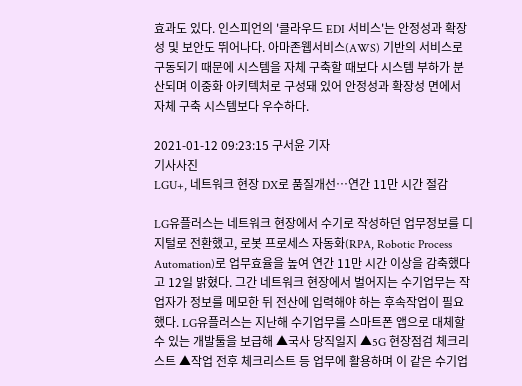효과도 있다. 인스피언의 '클라우드 EDI 서비스'는 안정성과 확장성 및 보안도 뛰어나다. 아마존웹서비스(AWS) 기반의 서비스로 구동되기 때문에 시스템을 자체 구축할 때보다 시스템 부하가 분산되며 이중화 아키텍처로 구성돼 있어 안정성과 확장성 면에서 자체 구축 시스템보다 우수하다.

2021-01-12 09:23:15 구서윤 기자
기사사진
LGU+, 네트워크 현장 DX로 품질개선…연간 11만 시간 절감

LG유플러스는 네트워크 현장에서 수기로 작성하던 업무정보를 디지털로 전환했고, 로봇 프로세스 자동화(RPA, Robotic Process Automation)로 업무효율을 높여 연간 11만 시간 이상을 감축했다고 12일 밝혔다. 그간 네트워크 현장에서 벌어지는 수기업무는 작업자가 정보를 메모한 뒤 전산에 입력해야 하는 후속작업이 필요했다. LG유플러스는 지난해 수기업무를 스마트폰 앱으로 대체할 수 있는 개발툴을 보급해 ▲국사 당직일지 ▲5G 현장점검 체크리스트 ▲작업 전후 체크리스트 등 업무에 활용하며 이 같은 수기업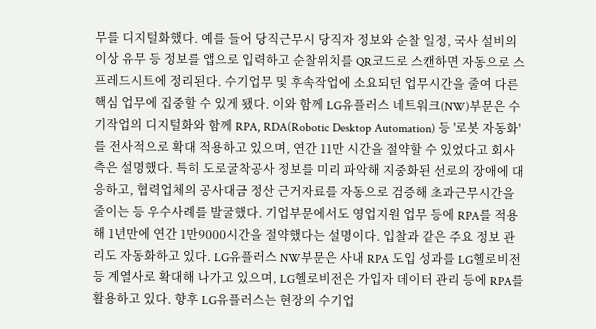무를 디지털화했다. 예를 들어 당직근무시 당직자 정보와 순찰 일정, 국사 설비의 이상 유무 등 정보를 앱으로 입력하고 순찰위치를 QR코드로 스캔하면 자동으로 스프레드시트에 정리된다. 수기업무 및 후속작업에 소요되던 업무시간을 줄여 다른 핵심 업무에 집중할 수 있게 됐다. 이와 함께 LG유플러스 네트워크(NW)부문은 수기작업의 디지털화와 함께 RPA, RDA(Robotic Desktop Automation) 등 '로봇 자동화'를 전사적으로 확대 적용하고 있으며, 연간 11만 시간을 절약할 수 있었다고 회사 측은 설명했다. 특히 도로굴착공사 정보를 미리 파악해 지중화된 선로의 장애에 대응하고, 협력업체의 공사대금 정산 근거자료를 자동으로 검증해 초과근무시간을 줄이는 등 우수사례를 발굴했다. 기업부문에서도 영업지원 업무 등에 RPA를 적용해 1년만에 연간 1만9000시간을 절약했다는 설명이다. 입찰과 같은 주요 정보 관리도 자동화하고 있다. LG유플러스 NW부문은 사내 RPA 도입 성과를 LG헬로비전 등 계열사로 확대해 나가고 있으며, LG헬로비전은 가입자 데이터 관리 등에 RPA를 활용하고 있다. 향후 LG유플러스는 현장의 수기업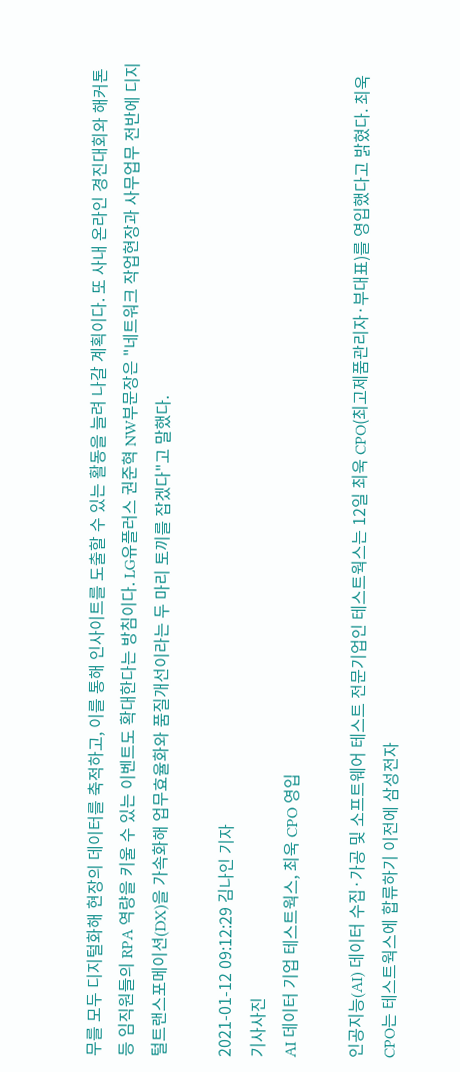무를 모두 디지털화해 현장의 데이터를 축적하고, 이를 통해 인사이트를 도출할 수 있는 활동을 늘려 나갈 계획이다. 또 사내 온라인 경진대회와 해커톤 등 임직원들의 RPA 역량을 키울 수 있는 이벤트도 확대한다는 방침이다. LG유플러스 권준혁 NW부문장은 "네트워크 작업현장과 사무업무 전반에 디지털트랜스포메이션(DX)을 가속화해 업무효율화와 품질개선이라는 두 마리 토끼를 잡겠다"고 말했다.

2021-01-12 09:12:29 김나인 기자
기사사진
AI 데이터 기업 테스트웍스, 최욱 CPO 영입

인공지능(AI) 데이터 수집·가공 및 소프트웨어 테스트 전문기업인 테스트웍스는 12일 최욱 CPO(최고제품관리자·부대표)를 영입했다고 밝혔다. 최욱 CPO는 테스트웍스에 합류하기 이전에 삼성전자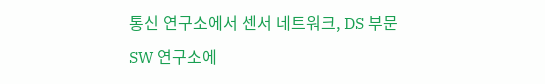통신 연구소에서 센서 네트워크, DS 부문 SW 연구소에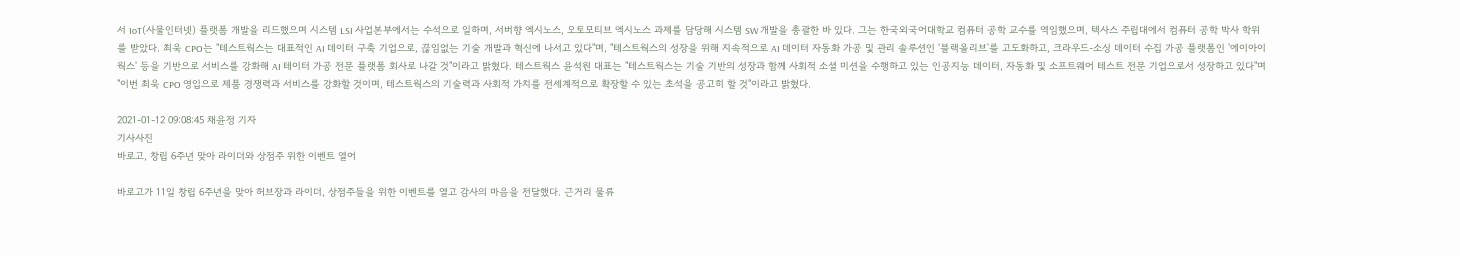서 IoT(사물인터넷) 플랫폼 개발을 리드했으며 시스템 LSI 사업본부에서는 수석으로 일하며, 서버향 엑시노스, 오토모티브 엑시노스 과제를 담당해 시스템 SW 개발을 총괄한 바 있다. 그는 한국외국어대학교 컴퓨터 공학 교수를 역임했으며, 텍사스 주립대에서 컴퓨터 공학 박사 학위를 받았다. 최욱 CPO는 "테스트웍스는 대표적인 AI 데이터 구축 기업으로, 끊임없는 기술 개발과 혁신에 나서고 있다"며, "테스트웍스의 성장을 위해 지속적으로 AI 데이터 자동화 가공 및 관리 솔루션인 '블랙올리브'를 고도화하고, 크라우드-소싱 데이터 수집 가공 플랫폼인 '에이아이웍스' 등을 기반으로 서비스를 강화해 AI 테이터 가공 전문 플랫폼 회사로 나갈 것"이라고 밝혔다. 테스트웍스 윤석원 대표는 "테스트웍스는 기술 기반의 성장과 함께 사회적 소셜 미션을 수행하고 있는 인공지능 데이터, 자동화 및 소프트웨어 테스트 전문 기업으로서 성장하고 있다"며 "이번 최욱 CPO 영입으로 제품 경쟁력과 서비스를 강화할 것이며, 테스트웍스의 기술력과 사회적 가치를 전세계적으로 확장할 수 있는 초석을 공고히 할 것"이라고 밝혔다.

2021-01-12 09:08:45 채윤정 기자
기사사진
바로고, 창립 6주년 맞아 라이더와 상점주 위한 이벤트 열어

바로고가 11일 창립 6주년을 맞아 허브장과 라이더, 상점주들을 위한 이벤트를 열고 감사의 마음을 전달했다. 근거리 물류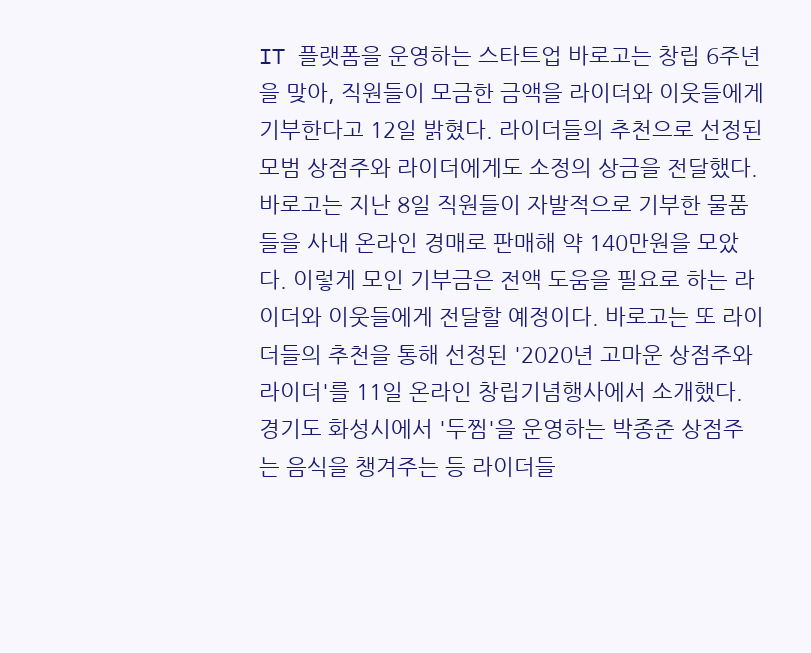IT 플랫폼을 운영하는 스타트업 바로고는 창립 6주년을 맞아, 직원들이 모금한 금액을 라이더와 이웃들에게 기부한다고 12일 밝혔다. 라이더들의 추천으로 선정된 모범 상점주와 라이더에게도 소정의 상금을 전달했다. 바로고는 지난 8일 직원들이 자발적으로 기부한 물품들을 사내 온라인 경매로 판매해 약 140만원을 모았다. 이렇게 모인 기부금은 전액 도움을 필요로 하는 라이더와 이웃들에게 전달할 예정이다. 바로고는 또 라이더들의 추천을 통해 선정된 '2020년 고마운 상점주와 라이더'를 11일 온라인 창립기념행사에서 소개했다. 경기도 화성시에서 '두찜'을 운영하는 박종준 상점주는 음식을 챙겨주는 등 라이더들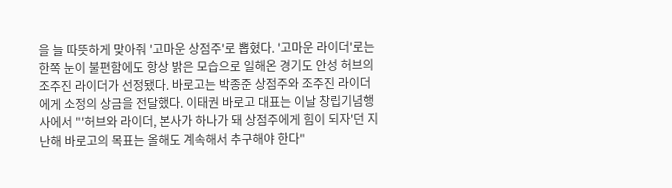을 늘 따뜻하게 맞아줘 '고마운 상점주'로 뽑혔다. '고마운 라이더'로는 한쪽 눈이 불편함에도 항상 밝은 모습으로 일해온 경기도 안성 허브의 조주진 라이더가 선정됐다. 바로고는 박종준 상점주와 조주진 라이더에게 소정의 상금을 전달했다. 이태권 바로고 대표는 이날 창립기념행사에서 "'허브와 라이더, 본사가 하나가 돼 상점주에게 힘이 되자'던 지난해 바로고의 목표는 올해도 계속해서 추구해야 한다"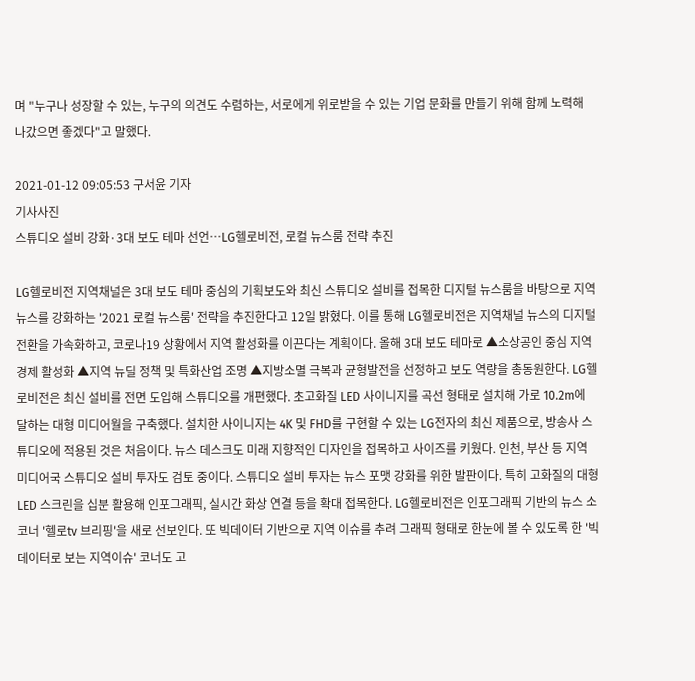며 "누구나 성장할 수 있는, 누구의 의견도 수렴하는, 서로에게 위로받을 수 있는 기업 문화를 만들기 위해 함께 노력해 나갔으면 좋겠다"고 말했다.

2021-01-12 09:05:53 구서윤 기자
기사사진
스튜디오 설비 강화·3대 보도 테마 선언…LG헬로비전, 로컬 뉴스룸 전략 추진

LG헬로비전 지역채널은 3대 보도 테마 중심의 기획보도와 최신 스튜디오 설비를 접목한 디지털 뉴스룸을 바탕으로 지역뉴스를 강화하는 '2021 로컬 뉴스룸' 전략을 추진한다고 12일 밝혔다. 이를 통해 LG헬로비전은 지역채널 뉴스의 디지털 전환을 가속화하고, 코로나19 상황에서 지역 활성화를 이끈다는 계획이다. 올해 3대 보도 테마로 ▲소상공인 중심 지역경제 활성화 ▲지역 뉴딜 정책 및 특화산업 조명 ▲지방소멸 극복과 균형발전을 선정하고 보도 역량을 총동원한다. LG헬로비전은 최신 설비를 전면 도입해 스튜디오를 개편했다. 초고화질 LED 사이니지를 곡선 형태로 설치해 가로 10.2m에 달하는 대형 미디어월을 구축했다. 설치한 사이니지는 4K 및 FHD를 구현할 수 있는 LG전자의 최신 제품으로, 방송사 스튜디오에 적용된 것은 처음이다. 뉴스 데스크도 미래 지향적인 디자인을 접목하고 사이즈를 키웠다. 인천, 부산 등 지역 미디어국 스튜디오 설비 투자도 검토 중이다. 스튜디오 설비 투자는 뉴스 포맷 강화를 위한 발판이다. 특히 고화질의 대형 LED 스크린을 십분 활용해 인포그래픽, 실시간 화상 연결 등을 확대 접목한다. LG헬로비전은 인포그래픽 기반의 뉴스 소코너 '헬로tv 브리핑'을 새로 선보인다. 또 빅데이터 기반으로 지역 이슈를 추려 그래픽 형태로 한눈에 볼 수 있도록 한 '빅데이터로 보는 지역이슈' 코너도 고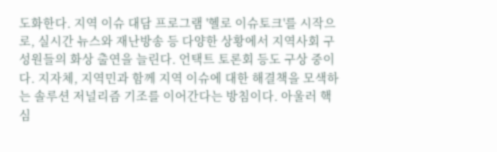도화한다. 지역 이슈 대담 프로그램 '헬로 이슈토크'를 시작으로, 실시간 뉴스와 재난방송 등 다양한 상황에서 지역사회 구성원들의 화상 출연을 늘린다. 언택트 토론회 등도 구상 중이다. 지자체, 지역민과 함께 지역 이슈에 대한 해결책을 모색하는 솔루션 저널리즘 기조를 이어간다는 방침이다. 아울러 핵심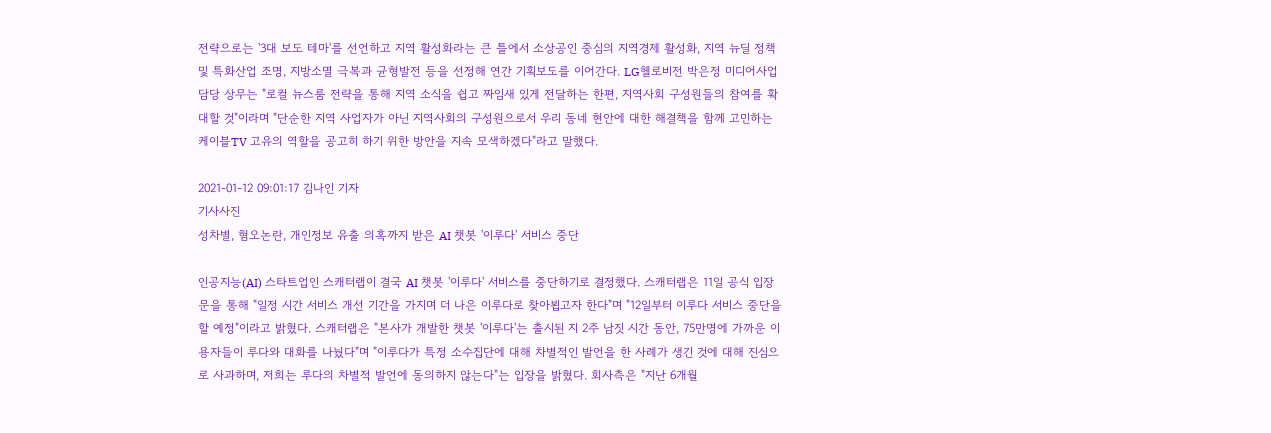전략으로는 '3대 보도 테마'를 선언하고 지역 활성화라는 큰 틀에서 소상공인 중심의 지역경제 활성화, 지역 뉴딜 정책 및 특화산업 조명, 지방소멸 극복과 균형발전 등을 선정해 연간 기획보도를 이어간다. LG헬로비전 박은정 미디어사업담당 상무는 "로컬 뉴스룸 전략을 통해 지역 소식을 쉽고 짜임새 있게 전달하는 한편, 지역사회 구성원들의 참여를 확대할 것"이라며 "단순한 지역 사업자가 아닌 지역사회의 구성원으로서 우리 동네 현안에 대한 해결책을 함께 고민하는 케이블TV 고유의 역할을 공고히 하기 위한 방안을 지속 모색하겠다"라고 말했다.

2021-01-12 09:01:17 김나인 기자
기사사진
성차별, 혐오논란, 개인정보 유출 의혹까지 받은 AI 챗봇 '이루다' 서비스 중단

인공지능(AI) 스타트업인 스캐터랩이 결국 AI 챗봇 '이루다' 서비스를 중단하기로 결정했다. 스캐터랩은 11일 공식 입장문을 통해 "일정 시간 서비스 개선 기간을 가지며 더 나은 이루다로 찾아뵙고자 한다"며 "12일부터 이루다 서비스 중단을 할 예정"이라고 밝혔다. 스캐터랩은 "본사가 개발한 챗봇 '이루다'는 출시된 지 2주 남짓 시간 동안, 75만명에 가까운 이용자들이 루다와 대화를 나눴다"며 "이루다가 특정 소수집단에 대해 차별적인 발언을 한 사례가 생긴 것에 대해 진심으로 사과하며, 저희는 루다의 차별적 발언에 동의하지 않는다"는 입장을 밝혔다. 회사측은 "지난 6개월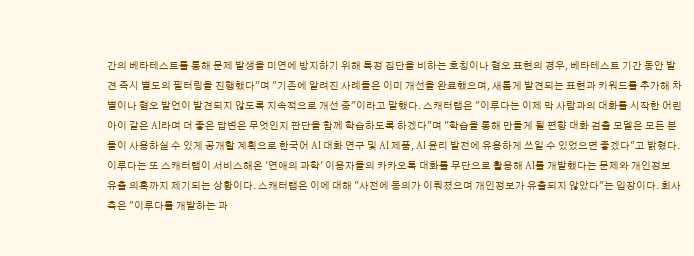간의 베타테스트를 통해 문제 발생을 미연에 방지하기 위해 특정 집단을 비하는 호칭이나 혐오 표현의 경우, 베타테스트 기간 동안 발견 즉시 별도의 필터링을 진행했다"며 "기존에 알려진 사례들은 이미 개선을 완료했으며, 새롭게 발견되는 표현과 키워드를 추가해 차별이나 혐오 발언이 발견되지 않도록 지속적으로 개선 중"이라고 말했다. 스캐터랩은 "이루다는 이제 막 사람과의 대화를 시작한 어린아이 같은 AI라며 더 좋은 답변은 무엇인지 판단을 함께 학습하도록 하겠다"며 "학습을 통해 만들게 될 편향 대화 검출 모델은 모든 분들이 사용하실 수 있게 공개할 계획으로 한국어 AI 대화 연구 및 AI 제품, AI 윤리 발전에 유용하게 쓰일 수 있었으면 좋겠다"고 밝혔다. 이루다는 또 스캐터랩이 서비스해온 '연애의 과학' 이용자들의 카카오톡 대화를 무단으로 활용해 AI를 개발했다는 문제와 개인정보 유출 의혹까지 제기되는 상황이다. 스캐터랩은 이에 대해 "사전에 동의가 이뤄졌으며 개인정보가 유출되지 않았다"는 입장이다. 회사 측은 "이루다를 개발하는 과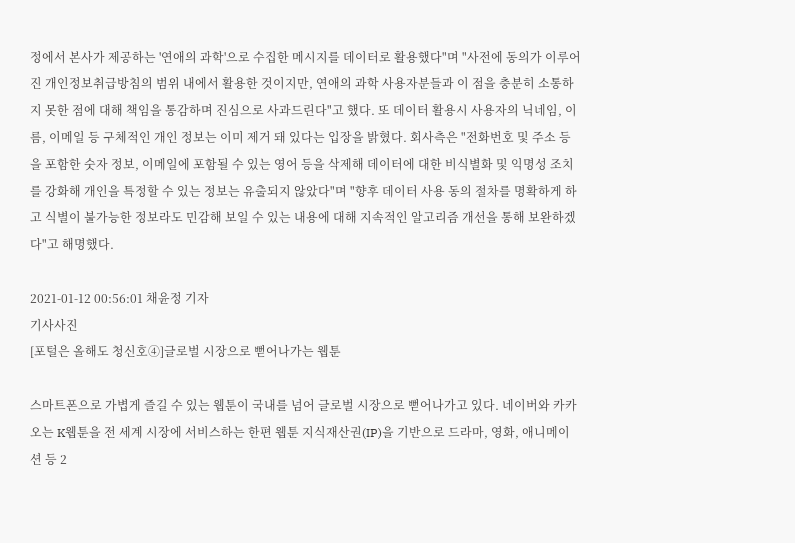정에서 본사가 제공하는 '연애의 과학'으로 수집한 메시지를 데이터로 활용했다"며 "사전에 동의가 이루어진 개인정보취급방침의 범위 내에서 활용한 것이지만, 연애의 과학 사용자분들과 이 점을 충분히 소통하지 못한 점에 대해 책임을 통감하며 진심으로 사과드린다"고 했다. 또 데이터 활용시 사용자의 닉네임, 이름, 이메일 등 구체적인 개인 정보는 이미 제거 돼 있다는 입장을 밝혔다. 회사측은 "전화번호 및 주소 등을 포함한 숫자 정보, 이메일에 포함될 수 있는 영어 등을 삭제해 데이터에 대한 비식별화 및 익명성 조치를 강화해 개인을 특정할 수 있는 정보는 유출되지 않았다"며 "향후 데이터 사용 동의 절차를 명확하게 하고 식별이 불가능한 정보라도 민감해 보일 수 있는 내용에 대해 지속적인 알고리즘 개선을 통해 보완하겠다"고 해명했다.

2021-01-12 00:56:01 채윤정 기자
기사사진
[포털은 올해도 청신호④]글로벌 시장으로 뻗어나가는 웹툰

스마트폰으로 가볍게 즐길 수 있는 웹툰이 국내를 넘어 글로벌 시장으로 뻗어나가고 있다. 네이버와 카카오는 K웹툰을 전 세계 시장에 서비스하는 한편 웹툰 지식재산권(IP)을 기반으로 드라마, 영화, 애니메이션 등 2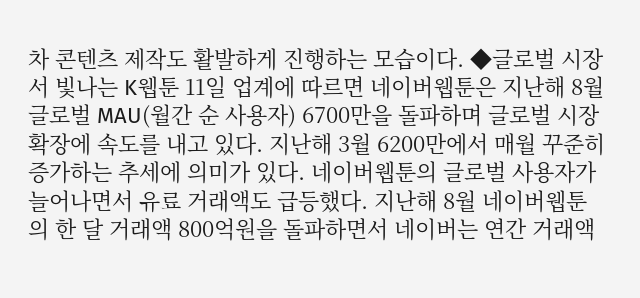차 콘텐츠 제작도 활발하게 진행하는 모습이다. ◆글로벌 시장서 빛나는 K웹툰 11일 업계에 따르면 네이버웹툰은 지난해 8월 글로벌 MAU(월간 순 사용자) 6700만을 돌파하며 글로벌 시장 확장에 속도를 내고 있다. 지난해 3월 6200만에서 매월 꾸준히 증가하는 추세에 의미가 있다. 네이버웹툰의 글로벌 사용자가 늘어나면서 유료 거래액도 급등했다. 지난해 8월 네이버웹툰의 한 달 거래액 800억원을 돌파하면서 네이버는 연간 거래액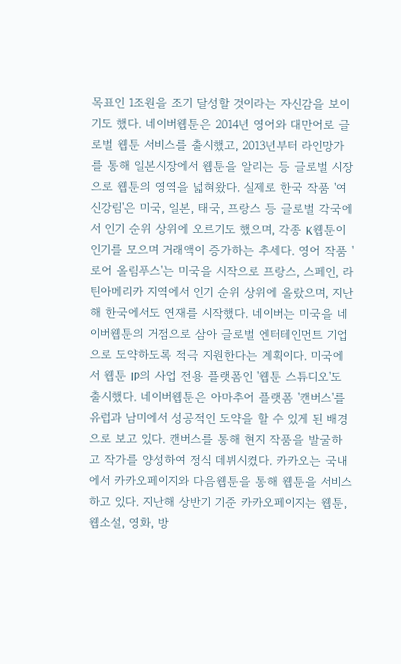목표인 1조원을 조기 달성할 것이라는 자신감을 보이기도 했다. 네이버웹툰은 2014년 영어와 대만어로 글로벌 웹툰 서비스를 출시했고, 2013년부터 라인망가를 통해 일본시장에서 웹툰을 알리는 등 글로벌 시장으로 웹툰의 영역을 넓혀왔다. 실제로 한국 작품 '여신강림'은 미국, 일본, 태국, 프랑스 등 글로벌 각국에서 인기 순위 상위에 오르기도 했으며, 각종 K웹툰이 인기를 모으며 거래액이 증가하는 추세다. 영어 작품 '로어 올림푸스'는 미국을 시작으로 프랑스, 스페인, 라틴아메리카 지역에서 인기 순위 상위에 올랐으며, 지난해 한국에서도 연재를 시작했다. 네이버는 미국을 네이버웹툰의 거점으로 삼아 글로벌 엔터테인먼트 기업으로 도약하도록 적극 지원한다는 계획이다. 미국에서 웹툰 IP의 사업 전용 플랫폼인 '웹툰 스튜디오'도 출시했다. 네이버웹툰은 아마추어 플랫폼 '캔버스'를 유럽과 남미에서 성공적인 도약을 할 수 있게 된 배경으로 보고 있다. 캔버스를 통해 현지 작품을 발굴하고 작가를 양성하여 정식 데뷔시켰다. 카카오는 국내에서 카카오페이지와 다음웹툰을 통해 웹툰을 서비스하고 있다. 지난해 상반기 기준 카카오페이지는 웹툰, 웹소설, 영화, 방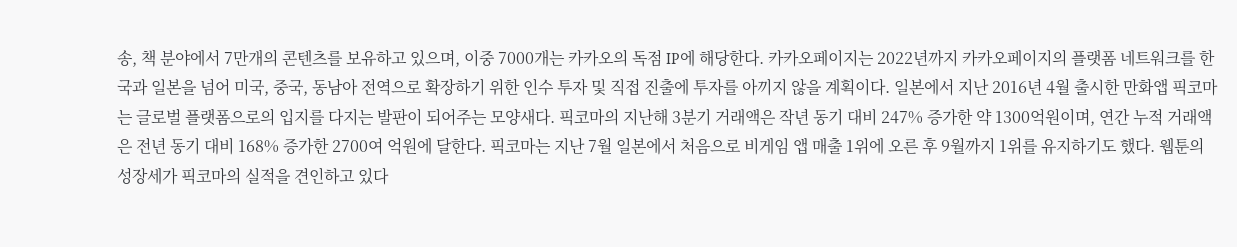송, 책 분야에서 7만개의 콘텐츠를 보유하고 있으며, 이중 7000개는 카카오의 독점 IP에 해당한다. 카카오페이지는 2022년까지 카카오페이지의 플랫폼 네트워크를 한국과 일본을 넘어 미국, 중국, 동남아 전역으로 확장하기 위한 인수 투자 및 직접 진출에 투자를 아끼지 않을 계획이다. 일본에서 지난 2016년 4월 출시한 만화앱 픽코마는 글로벌 플랫폼으로의 입지를 다지는 발판이 되어주는 모양새다. 픽코마의 지난해 3분기 거래액은 작년 동기 대비 247% 증가한 약 1300억원이며, 연간 누적 거래액은 전년 동기 대비 168% 증가한 2700여 억원에 달한다. 픽코마는 지난 7월 일본에서 처음으로 비게임 앱 매출 1위에 오른 후 9월까지 1위를 유지하기도 했다. 웹툰의 성장세가 픽코마의 실적을 견인하고 있다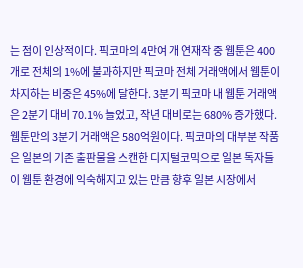는 점이 인상적이다. 픽코마의 4만여 개 연재작 중 웹툰은 400개로 전체의 1%에 불과하지만 픽코마 전체 거래액에서 웹툰이 차지하는 비중은 45%에 달한다. 3분기 픽코마 내 웹툰 거래액은 2분기 대비 70.1% 늘었고, 작년 대비로는 680% 증가했다. 웹툰만의 3분기 거래액은 580억원이다. 픽코마의 대부분 작품은 일본의 기존 출판물을 스캔한 디지털코믹으로 일본 독자들이 웹툰 환경에 익숙해지고 있는 만큼 향후 일본 시장에서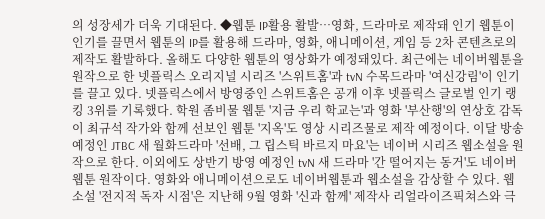의 성장세가 더욱 기대된다. ◆웹툰 IP활용 활발…영화, 드라마로 제작돼 인기 웹툰이 인기를 끌면서 웹툰의 IP를 활용해 드라마, 영화, 애니메이션, 게임 등 2차 콘텐츠로의 제작도 활발하다. 올해도 다양한 웹툰의 영상화가 예정돼있다. 최근에는 네이버웹툰을 원작으로 한 넷플릭스 오리지널 시리즈 '스위트홈'과 tvN 수목드라마 '여신강림'이 인기를 끌고 있다. 넷플릭스에서 방영중인 스위트홈은 공개 이후 넷플릭스 글로벌 인기 랭킹 3위를 기록했다. 학원 좀비물 웹툰 '지금 우리 학교는'과 영화 '부산행'의 연상호 감독이 최규석 작가와 함께 선보인 웹툰 '지옥'도 영상 시리즈물로 제작 예정이다. 이달 방송 예정인 JTBC 새 월화드라마 '선배, 그 립스틱 바르지 마요'는 네이버 시리즈 웹소설을 원작으로 한다. 이외에도 상반기 방영 예정인 tvN 새 드라마 '간 떨어지는 동거'도 네이버웹툰 원작이다. 영화와 애니메이션으로도 네이버웹툰과 웹소설을 감상할 수 있다. 웹소설 '전지적 독자 시점'은 지난해 9월 영화 '신과 함께' 제작사 리얼라이즈픽쳐스와 극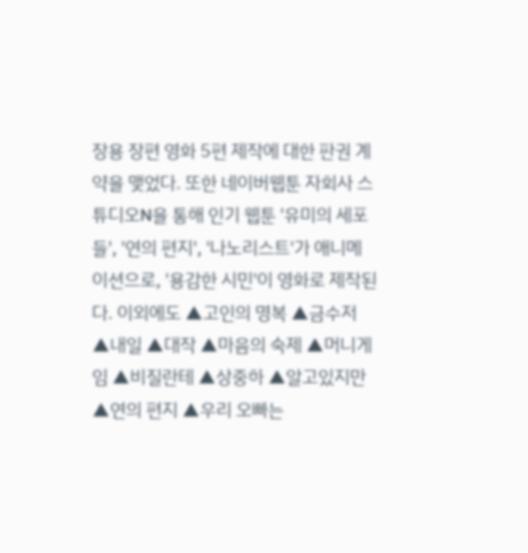장용 장편 영화 5편 제작에 대한 판권 계약을 맺었다. 또한 네이버웹툰 자회사 스튜디오N을 통해 인기 웹툰 '유미의 세포들', '연의 편지', '나노리스트'가 애니메이션으로, '용감한 시민'이 영화로 제작된다. 이외에도 ▲고인의 명복 ▲금수저 ▲내일 ▲대작 ▲마음의 숙제 ▲머니게임 ▲비질란테 ▲상중하 ▲알고있지만 ▲연의 편지 ▲우리 오빠는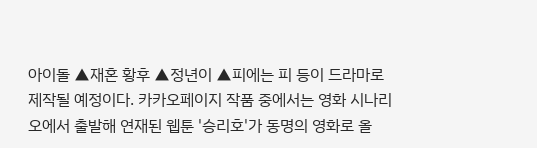아이돌 ▲재혼 황후 ▲정년이 ▲피에는 피 등이 드라마로 제작될 예정이다. 카카오페이지 작품 중에서는 영화 시나리오에서 출발해 연재된 웹툰 '승리호'가 동명의 영화로 올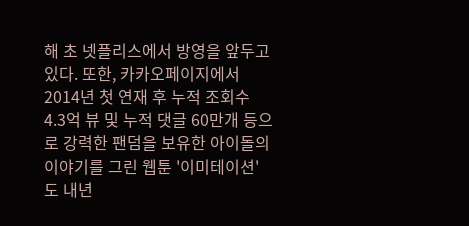해 초 넷플리스에서 방영을 앞두고 있다. 또한, 카카오페이지에서 2014년 첫 연재 후 누적 조회수 4.3억 뷰 및 누적 댓글 60만개 등으로 강력한 팬덤을 보유한 아이돌의 이야기를 그린 웹툰 '이미테이션'도 내년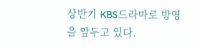상반기 KBS드라마로 방영을 앞두고 있다.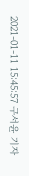2021-01-11 15:45:57 구서윤 기자